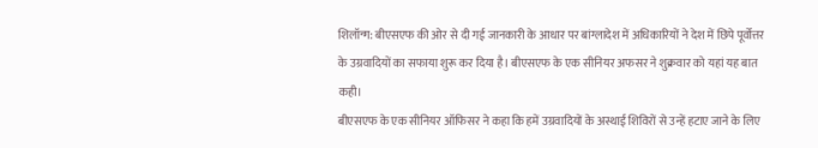शिलॉन्ग: बीएसएफ की ओर से दी गई जानकारी के आधार पर बांग्लादेश में अधिकारियों ने देश में छिपे पूर्वोत्तर के उग्रवादियों का सफाया शुरू कर दिया है। बीएसएफ के एक सीनियर अफसर ने शुक्रवार को यहां यह बात कही।
बीएसएफ के एक सीनियर ऑफिसर ने कहा कि हमें उग्रवादियों के अस्थाई शिविरों से उन्हें हटाए जाने के लिए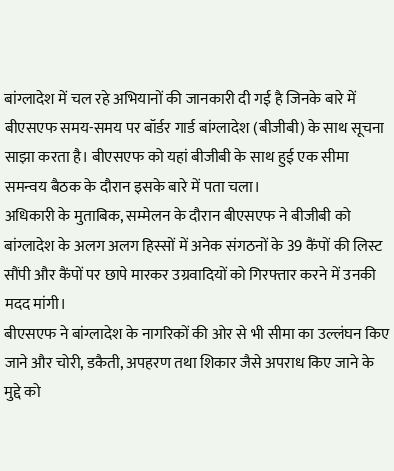बांग्लादेश में चल रहे अभियानों की जानकारी दी गई है जिनके बारे में बीएसएफ समय-समय पर बॉर्डर गार्ड बांग्लादेश (बीजीबी) के साथ सूचना साझा करता है। बीएसएफ को यहां बीजीबी के साथ हुई एक सीमा समन्वय बैठक के दौरान इसके बारे में पता चला।
अधिकारी के मुताबिक, सम्मेलन के दौरान बीएसएफ ने बीजीबी को बांग्लादेश के अलग अलग हिस्सों में अनेक संगठनों के 39 कैंपों की लिस्ट सौंपी और कैंपों पर छापे मारकर उग्रवादियों को गिरफ्तार करने में उनकी मदद मांगी।
बीएसएफ ने बांग्लादेश के नागरिकों की ओर से भी सीमा का उल्लंघन किए जाने और चोरी, डकैती, अपहरण तथा शिकार जैसे अपराध किए जाने के मुद्दे को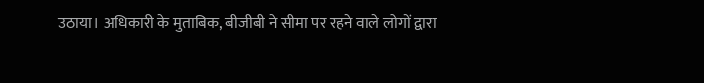उठाया। अधिकारी के मुताबिक, बीजीबी ने सीमा पर रहने वाले लोगों द्वारा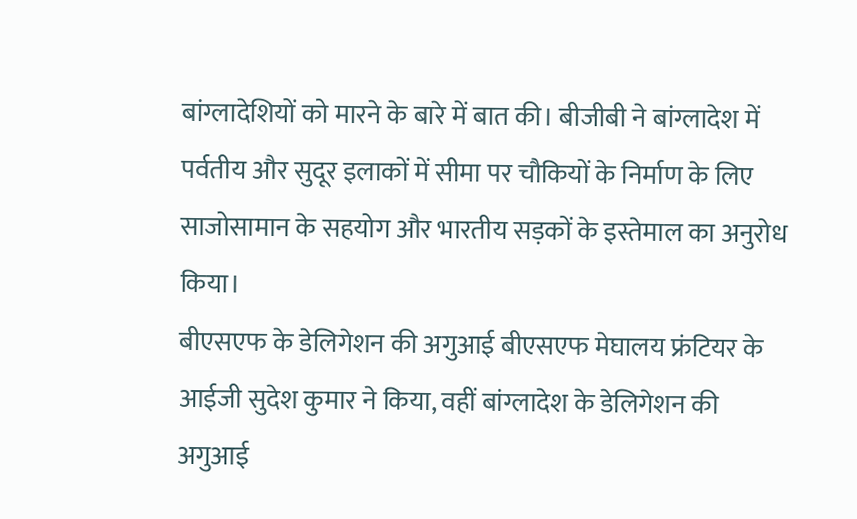बांग्लादेशियों को मारने के बारे में बात की। बीजीबी ने बांग्लादेश में पर्वतीय और सुदूर इलाकों में सीमा पर चौकियों के निर्माण के लिए साजोसामान के सहयोग और भारतीय सड़कों के इस्तेमाल का अनुरोध किया।
बीएसएफ के डेलिगेशन की अगुआई बीएसएफ मेघालय फ्रंटियर के आईजी सुदेश कुमार ने किया, वहीं बांग्लादेश के डेलिगेशन की अगुआई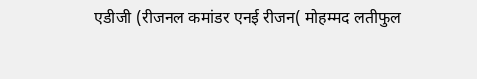एडीजी (रीजनल कमांडर एनई रीजन( मोहम्मद लतीफुल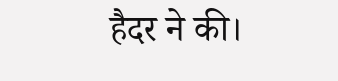हैदर ने की।